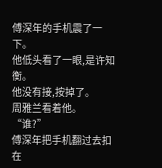傅深年的手机震了一下。
他低头看了一眼,是许知衡。
他没有接,按掉了。
周雅兰看着他。
“谁?”
傅深年把手机翻过去扣在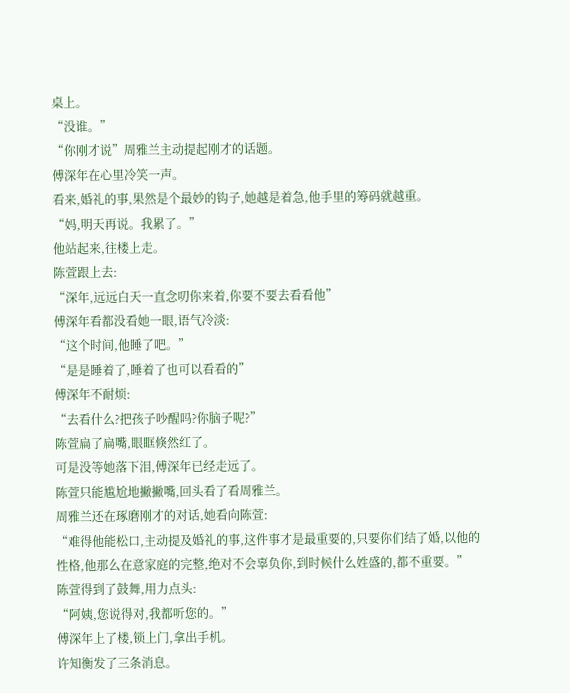桌上。
“没谁。”
“你刚才说”周雅兰主动提起刚才的话题。
傅深年在心里冷笑一声。
看来,婚礼的事,果然是个最妙的钩子,她越是着急,他手里的筹码就越重。
“妈,明天再说。我累了。”
他站起来,往楼上走。
陈萱跟上去:
“深年,远远白天一直念叨你来着,你要不要去看看他”
傅深年看都没看她一眼,语气冷淡:
“这个时间,他睡了吧。”
“是是睡着了,睡着了也可以看看的”
傅深年不耐烦:
“去看什么?把孩子吵醒吗?你脑子呢?”
陈萱扁了扁嘴,眼眶倏然红了。
可是没等她落下泪,傅深年已经走远了。
陈萱只能尴尬地撇撇嘴,回头看了看周雅兰。
周雅兰还在琢磨刚才的对话,她看向陈萱:
“难得他能松口,主动提及婚礼的事,这件事才是最重要的,只要你们结了婚,以他的性格,他那么在意家庭的完整,绝对不会辜负你,到时候什么姓盛的,都不重要。”
陈萱得到了鼓舞,用力点头:
“阿姨,您说得对,我都听您的。”
傅深年上了楼,锁上门,拿出手机。
许知衡发了三条消息。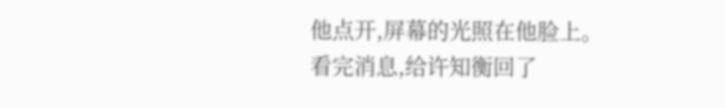他点开,屏幕的光照在他脸上。
看完消息,给许知衡回了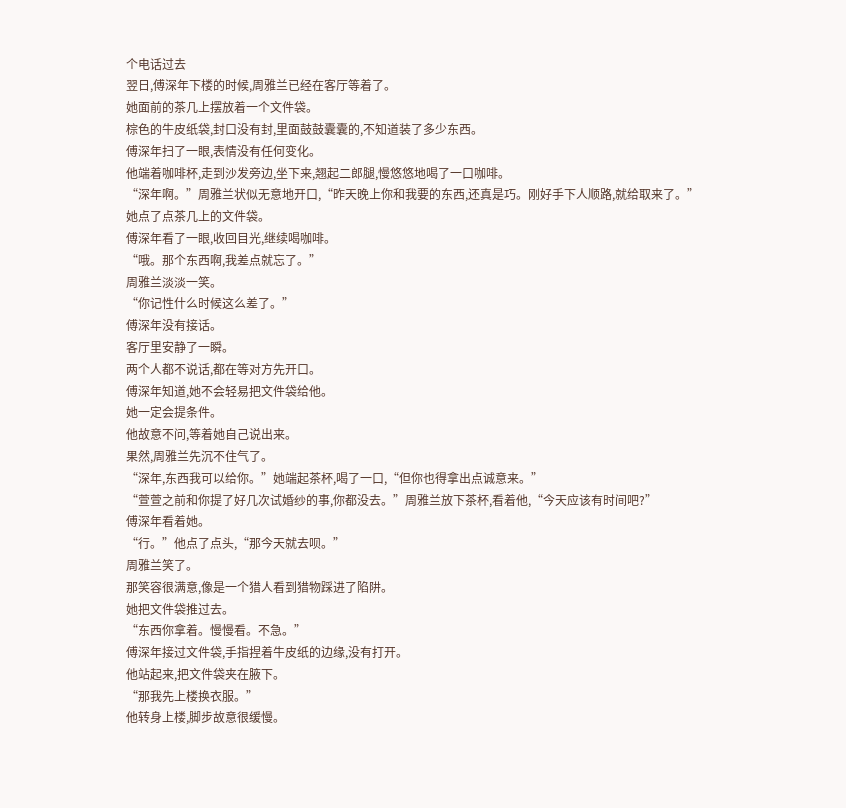个电话过去
翌日,傅深年下楼的时候,周雅兰已经在客厅等着了。
她面前的茶几上摆放着一个文件袋。
棕色的牛皮纸袋,封口没有封,里面鼓鼓囊囊的,不知道装了多少东西。
傅深年扫了一眼,表情没有任何变化。
他端着咖啡杯,走到沙发旁边,坐下来,翘起二郎腿,慢悠悠地喝了一口咖啡。
“深年啊。”周雅兰状似无意地开口,“昨天晚上你和我要的东西,还真是巧。刚好手下人顺路,就给取来了。”
她点了点茶几上的文件袋。
傅深年看了一眼,收回目光,继续喝咖啡。
“哦。那个东西啊,我差点就忘了。”
周雅兰淡淡一笑。
“你记性什么时候这么差了。”
傅深年没有接话。
客厅里安静了一瞬。
两个人都不说话,都在等对方先开口。
傅深年知道,她不会轻易把文件袋给他。
她一定会提条件。
他故意不问,等着她自己说出来。
果然,周雅兰先沉不住气了。
“深年,东西我可以给你。”她端起茶杯,喝了一口,“但你也得拿出点诚意来。”
“萱萱之前和你提了好几次试婚纱的事,你都没去。”周雅兰放下茶杯,看着他,“今天应该有时间吧?”
傅深年看着她。
“行。”他点了点头,“那今天就去呗。”
周雅兰笑了。
那笑容很满意,像是一个猎人看到猎物踩进了陷阱。
她把文件袋推过去。
“东西你拿着。慢慢看。不急。”
傅深年接过文件袋,手指捏着牛皮纸的边缘,没有打开。
他站起来,把文件袋夹在腋下。
“那我先上楼换衣服。”
他转身上楼,脚步故意很缓慢。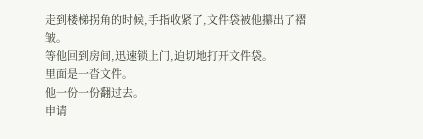走到楼梯拐角的时候,手指收紧了,文件袋被他攥出了褶皱。
等他回到房间,迅速锁上门,迫切地打开文件袋。
里面是一沓文件。
他一份一份翻过去。
申请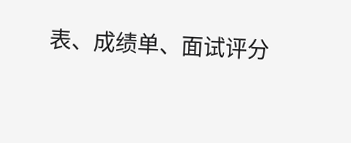表、成绩单、面试评分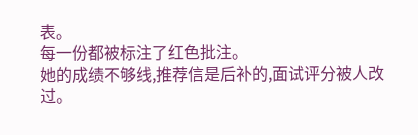表。
每一份都被标注了红色批注。
她的成绩不够线,推荐信是后补的,面试评分被人改过。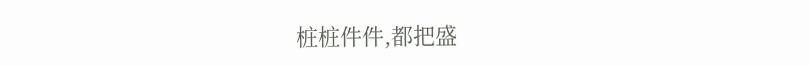桩桩件件,都把盛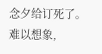念夕给订死了。
难以想象,